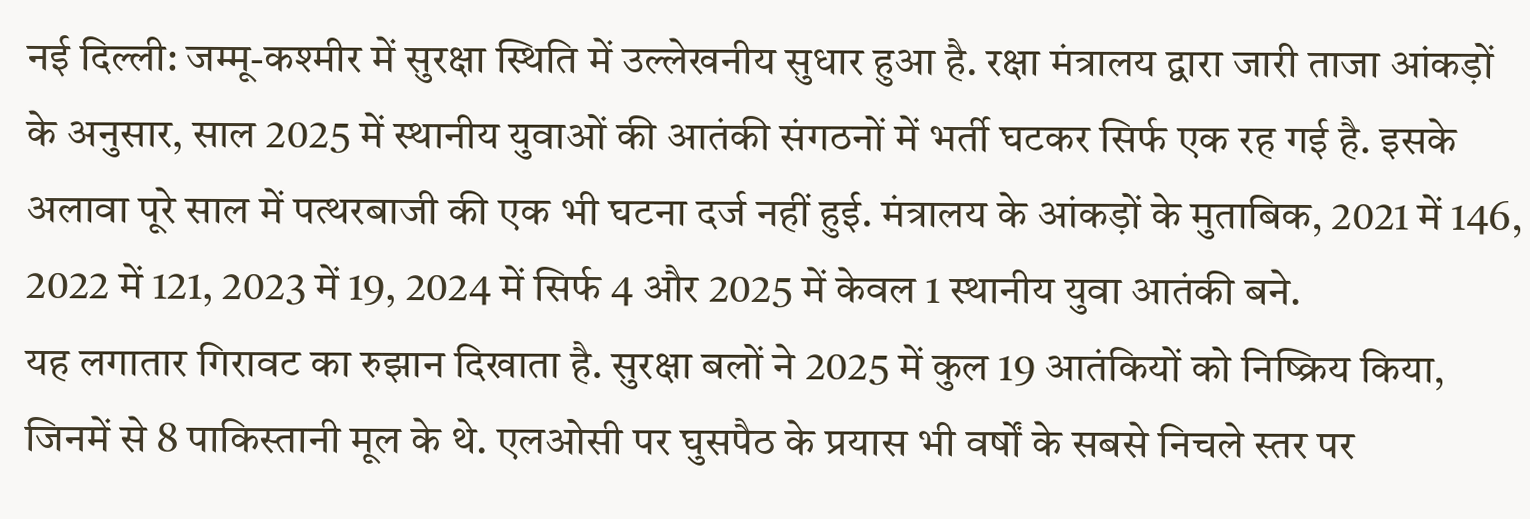नई दिल्ली: जम्मू-कश्मीर में सुरक्षा स्थिति में उल्लेखनीय सुधार हुआ है. रक्षा मंत्रालय द्वारा जारी ताजा आंकड़ों के अनुसार, साल 2025 में स्थानीय युवाओं की आतंकी संगठनों में भर्ती घटकर सिर्फ एक रह गई है. इसके अलावा पूरे साल में पत्थरबाजी की एक भी घटना दर्ज नहीं हुई. मंत्रालय के आंकड़ों के मुताबिक, 2021 में 146, 2022 में 121, 2023 में 19, 2024 में सिर्फ 4 और 2025 में केवल 1 स्थानीय युवा आतंकी बने.
यह लगातार गिरावट का रुझान दिखाता है. सुरक्षा बलों ने 2025 में कुल 19 आतंकियों को निष्क्रिय किया, जिनमें से 8 पाकिस्तानी मूल के थे. एलओसी पर घुसपैठ के प्रयास भी वर्षों के सबसे निचले स्तर पर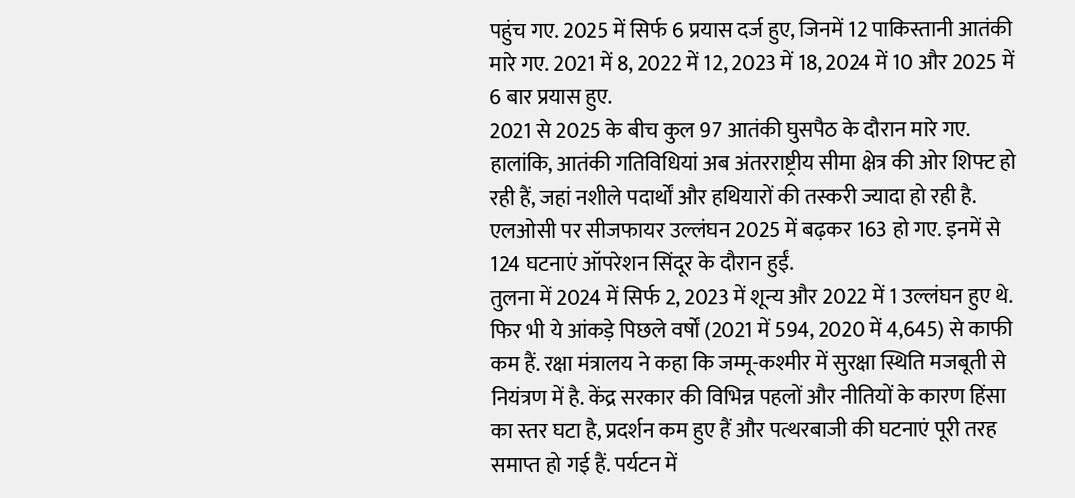पहुंच गए. 2025 में सिर्फ 6 प्रयास दर्ज हुए, जिनमें 12 पाकिस्तानी आतंकी मारे गए. 2021 में 8, 2022 में 12, 2023 में 18, 2024 में 10 और 2025 में 6 बार प्रयास हुए.
2021 से 2025 के बीच कुल 97 आतंकी घुसपैठ के दौरान मारे गए. हालांकि, आतंकी गतिविधियां अब अंतरराष्ट्रीय सीमा क्षेत्र की ओर शिफ्ट हो रही हैं, जहां नशीले पदार्थों और हथियारों की तस्करी ज्यादा हो रही है. एलओसी पर सीजफायर उल्लंघन 2025 में बढ़कर 163 हो गए. इनमें से 124 घटनाएं ऑपरेशन सिंदूर के दौरान हुईं.
तुलना में 2024 में सिर्फ 2, 2023 में शून्य और 2022 में 1 उल्लंघन हुए थे. फिर भी ये आंकड़े पिछले वर्षों (2021 में 594, 2020 में 4,645) से काफी कम हैं. रक्षा मंत्रालय ने कहा कि जम्मू-कश्मीर में सुरक्षा स्थिति मजबूती से नियंत्रण में है. केंद्र सरकार की विभिन्न पहलों और नीतियों के कारण हिंसा का स्तर घटा है, प्रदर्शन कम हुए हैं और पत्थरबाजी की घटनाएं पूरी तरह समाप्त हो गई हैं. पर्यटन में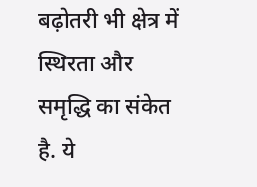बढ़ोतरी भी क्षेत्र में स्थिरता और समृद्धि का संकेत है. ये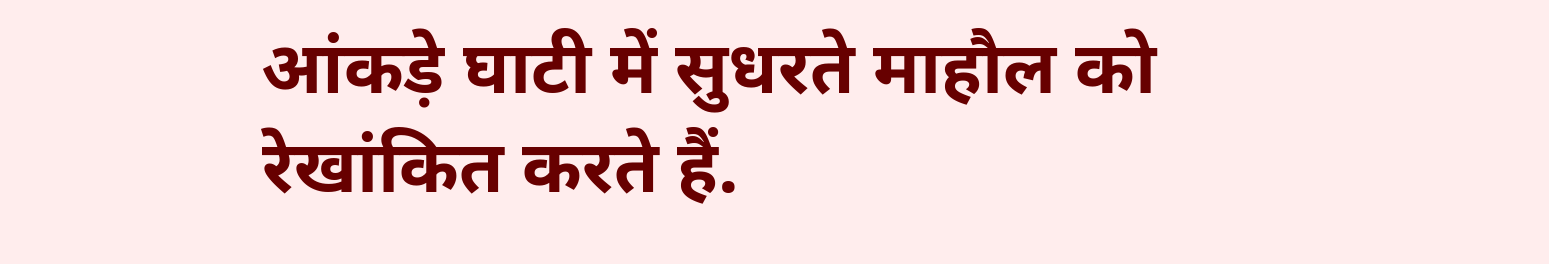आंकड़े घाटी में सुधरते माहौल को रेखांकित करते हैं.